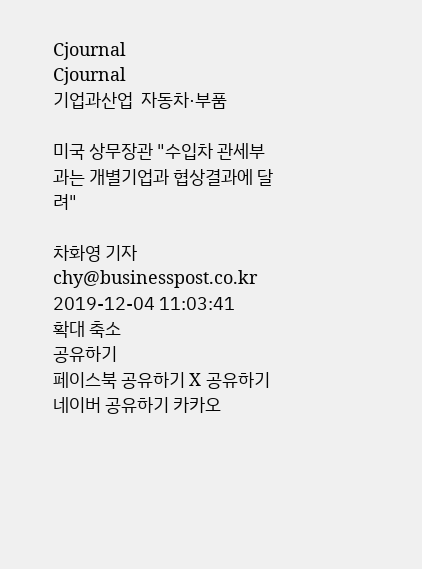Cjournal
Cjournal
기업과산업  자동차·부품

미국 상무장관 "수입차 관세부과는 개별기업과 협상결과에 달려"

차화영 기자 chy@businesspost.co.kr 2019-12-04 11:03:41
확대 축소
공유하기
페이스북 공유하기 X 공유하기 네이버 공유하기 카카오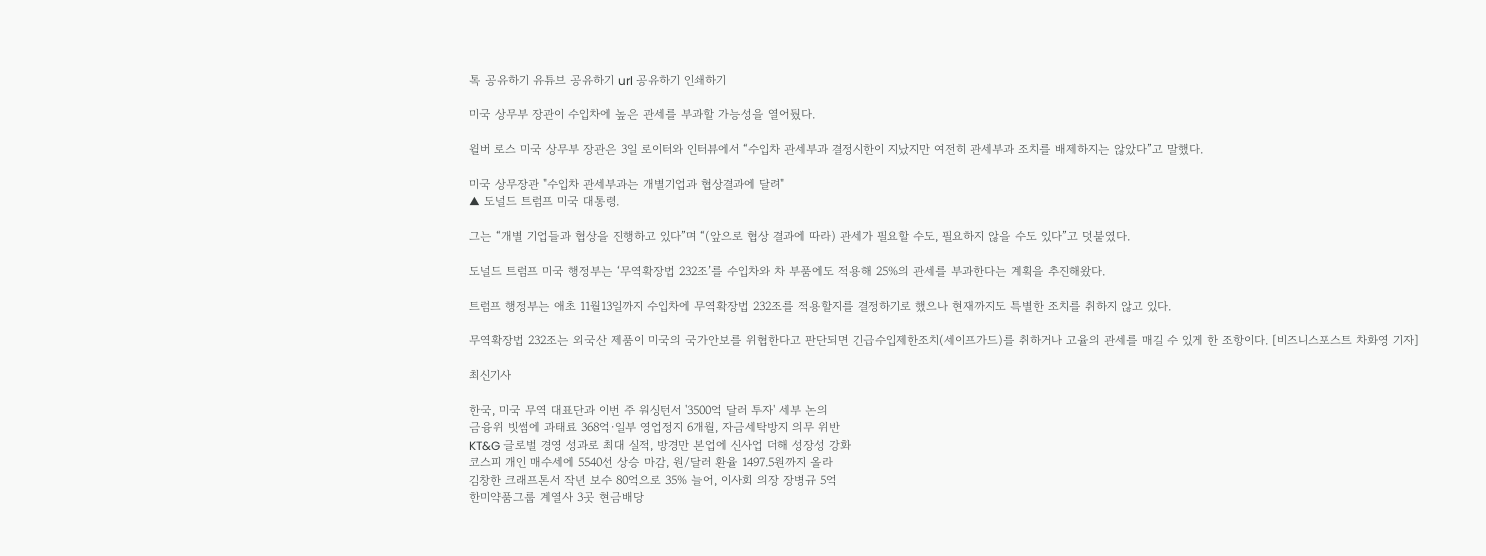톡 공유하기 유튜브 공유하기 url 공유하기 인쇄하기

미국 상무부 장관이 수입차에 높은 관세를 부과할 가능성을 열어뒀다.

윌버 로스 미국 상무부 장관은 3일 로이터와 인터뷰에서 “수입차 관세부과 결정시한이 지났지만 여전히 관세부과 조치를 배제하지는 않았다”고 말했다.

미국 상무장관 "수입차 관세부과는 개별기업과 협상결과에 달려"
▲ 도널드 트럼프 미국 대통령.

그는 “개별 기업들과 협상을 진행하고 있다”며 “(앞으로 협상 결과에 따라) 관세가 필요할 수도, 필요하지 않을 수도 있다”고 덧붙였다.

도널드 트럼프 미국 행정부는 ‘무역확장법 232조’를 수입차와 차 부품에도 적용해 25%의 관세를 부과한다는 계획을 추진해왔다.

트럼프 행정부는 애초 11월13일까지 수입차에 무역확장법 232조를 적용할지를 결정하기로 했으나 현재까지도 특별한 조치를 취하지 않고 있다.

무역확장법 232조는 외국산 제품이 미국의 국가안보를 위협한다고 판단되면 긴급수입제한조치(세이프가드)를 취하거나 고율의 관세를 매길 수 있게 한 조항이다. [비즈니스포스트 차화영 기자]

최신기사

한국, 미국 무역 대표단과 이번 주 워싱턴서 '3500억 달러 투자' 세부 논의
금융위 빗썸에 과태료 368억·일부 영업정지 6개월, 자금세탁방지 의무 위반
KT&G 글로벌 경영 성과로 최대 실적, 방경만 본업에 신사업 더해 성장성 강화
코스피 개인 매수세에 5540선 상승 마감, 원/달러 환율 1497.5원까지 올라
김창한 크래프톤서 작년 보수 80억으로 35% 늘어, 이사회 의장 장병규 5억
한미약품그룹 계열사 3곳 현금배당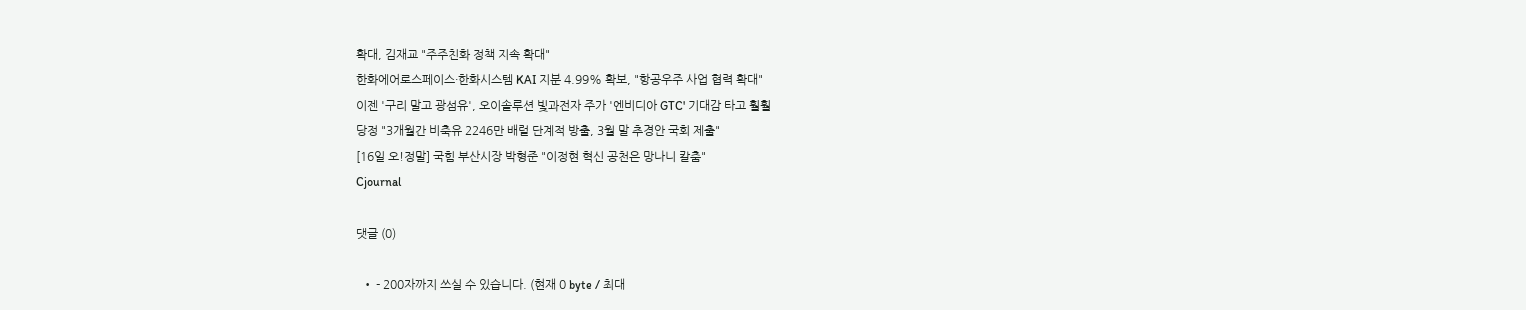확대, 김재교 "주주친화 정책 지속 확대"
한화에어로스페이스·한화시스템 KAI 지분 4.99% 확보, "항공우주 사업 협력 확대"
이젠 '구리 말고 광섬유', 오이솔루션 빛과전자 주가 '엔비디아 GTC' 기대감 타고 훨훨
당정 "3개월간 비축유 2246만 배럴 단계적 방출, 3월 말 추경안 국회 제출"
[16일 오!정말] 국힘 부산시장 박형준 "이정현 혁신 공천은 망나니 칼춤"
Cjournal

댓글 (0)

  • - 200자까지 쓰실 수 있습니다. (현재 0 byte / 최대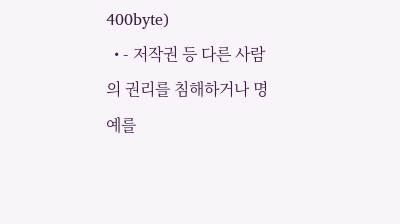400byte)
  • - 저작권 등 다른 사람의 권리를 침해하거나 명예를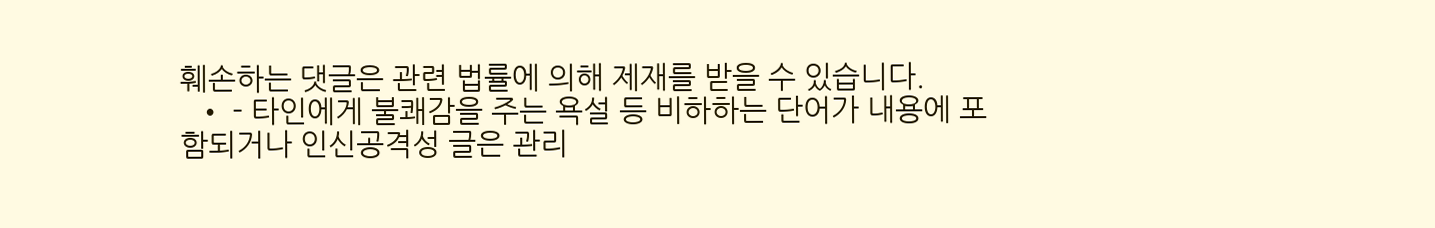훼손하는 댓글은 관련 법률에 의해 제재를 받을 수 있습니다.
  • - 타인에게 불쾌감을 주는 욕설 등 비하하는 단어가 내용에 포함되거나 인신공격성 글은 관리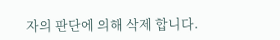자의 판단에 의해 삭제 합니다.